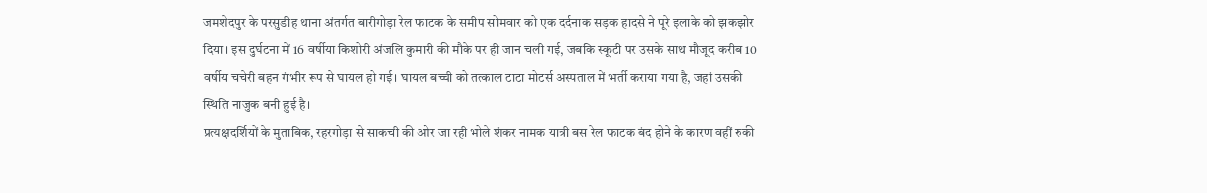जमशेदपुर के परसुडीह थाना अंतर्गत बारीगोड़ा रेल फाटक के समीप सोमवार को एक दर्दनाक सड़क हादसे ने पूरे इलाके को झकझोर दिया। इस दुर्घटना में 16 वर्षीया किशोरी अंजलि कुमारी की मौके पर ही जान चली गई, जबकि स्कूटी पर उसके साथ मौजूद करीब 10 वर्षीय चचेरी बहन गंभीर रूप से घायल हो गई। घायल बच्ची को तत्काल टाटा मोटर्स अस्पताल में भर्ती कराया गया है, जहां उसकी स्थिति नाजुक बनी हुई है।
प्रत्यक्षदर्शियों के मुताबिक, रहरगोड़ा से साकची की ओर जा रही भोले शंकर नामक यात्री बस रेल फाटक बंद होने के कारण वहीं रुकी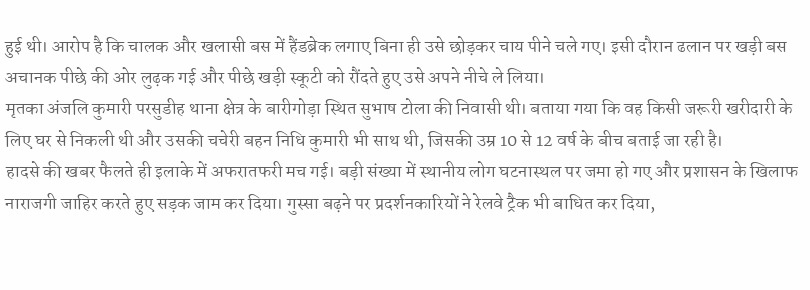हुई थी। आरोप है कि चालक और खलासी बस में हैंडब्रेक लगाए बिना ही उसे छोड़कर चाय पीने चले गए। इसी दौरान ढलान पर खड़ी बस अचानक पीछे की ओर लुढ़क गई और पीछे खड़ी स्कूटी को रौंदते हुए उसे अपने नीचे ले लिया।
मृतका अंजलि कुमारी परसुडीह थाना क्षेत्र के बारीगोड़ा स्थित सुभाष टोला की निवासी थी। बताया गया कि वह किसी जरूरी खरीदारी के लिए घर से निकली थी और उसकी चचेरी बहन निधि कुमारी भी साथ थी, जिसकी उम्र 10 से 12 वर्ष के बीच बताई जा रही है।
हादसे की खबर फैलते ही इलाके में अफरातफरी मच गई। बड़ी संख्या में स्थानीय लोग घटनास्थल पर जमा हो गए और प्रशासन के खिलाफ नाराजगी जाहिर करते हुए सड़क जाम कर दिया। गुस्सा बढ़ने पर प्रदर्शनकारियों ने रेलवे ट्रैक भी बाधित कर दिया,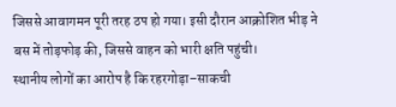जिससे आवागमन पूरी तरह ठप हो गया। इसी दौरान आक्रोशित भीड़ ने बस में तोड़फोड़ की, जिससे वाहन को भारी क्षति पहुंची।
स्थानीय लोगों का आरोप है कि रहरगोड़ा–साकची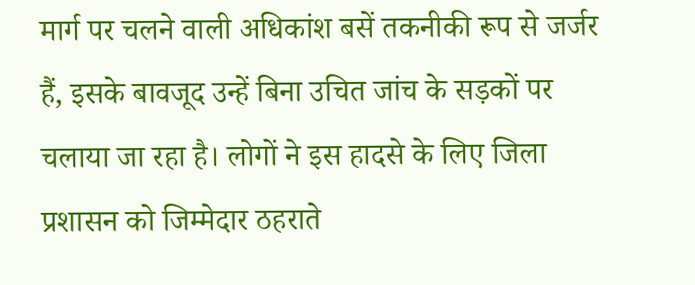मार्ग पर चलने वाली अधिकांश बसें तकनीकी रूप से जर्जर हैं, इसके बावजूद उन्हें बिना उचित जांच के सड़कों पर चलाया जा रहा है। लोगों ने इस हादसे के लिए जिला प्रशासन को जिम्मेदार ठहराते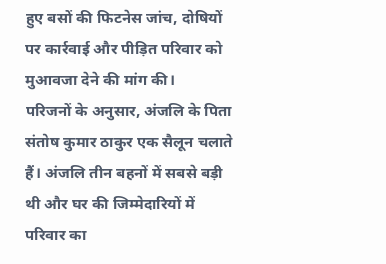हुए बसों की फिटनेस जांच, दोषियों पर कार्रवाई और पीड़ित परिवार को मुआवजा देने की मांग की।
परिजनों के अनुसार, अंजलि के पिता संतोष कुमार ठाकुर एक सैलून चलाते हैं। अंजलि तीन बहनों में सबसे बड़ी थी और घर की जिम्मेदारियों में परिवार का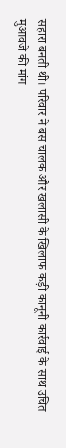सहारा बनती थी। परिवार ने बस चालक और खलासी के खिलाफ कड़ी कानूनी कार्रवाई के साथ उचित मुआवजे की मांग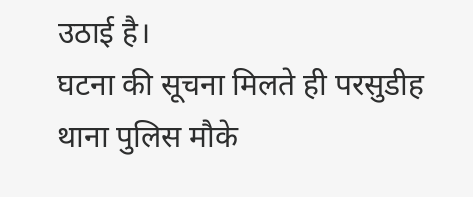उठाई है।
घटना की सूचना मिलते ही परसुडीह थाना पुलिस मौके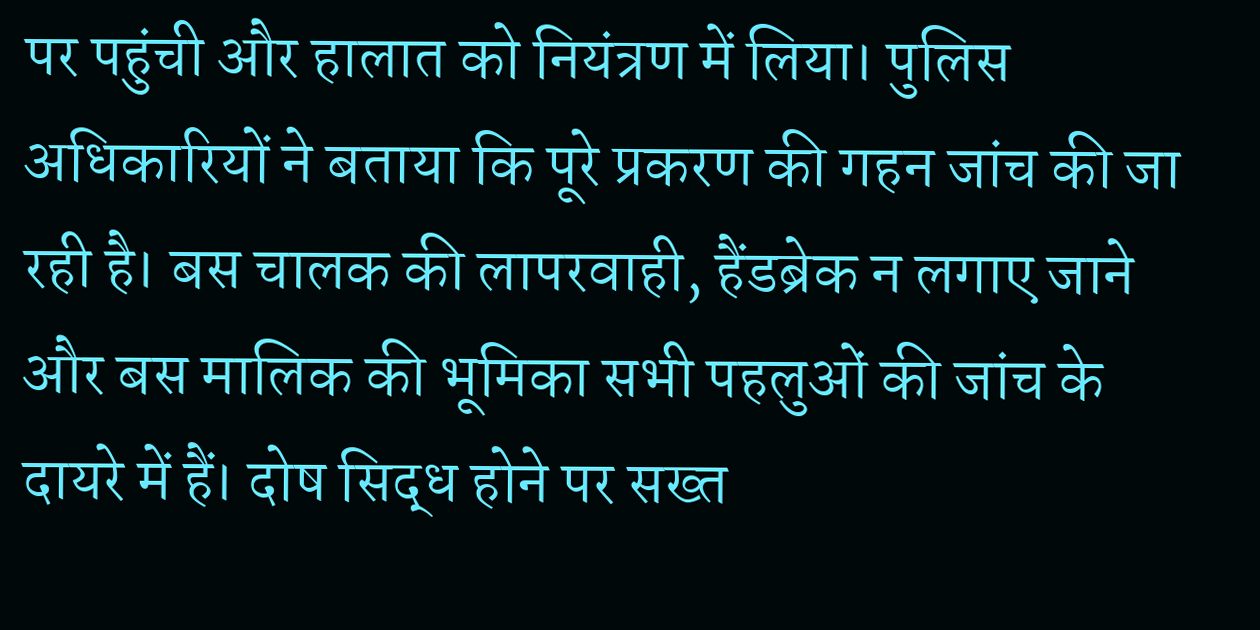पर पहुंची और हालात को नियंत्रण में लिया। पुलिस अधिकारियों ने बताया कि पूरे प्रकरण की गहन जांच की जा रही है। बस चालक की लापरवाही, हैंडब्रेक न लगाए जाने और बस मालिक की भूमिका सभी पहलुओं की जांच के दायरे में हैं। दोष सिद्ध होने पर सख्त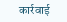कार्रवाई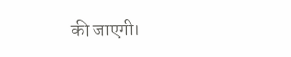की जाएगी।